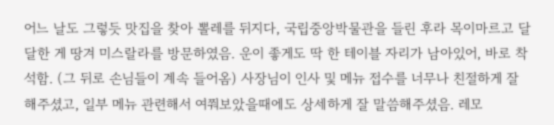어느 날도 그렇듯 맛집을 찾아 뽈레를 뒤지다, 국립중앙박물관을 들린 후라 목이마르고 달달한 게 땅겨 미스랄라를 방문하였음. 운이 좋게도 딱 한 테이블 자리가 남아있어, 바로 착석함. (그 뒤로 손님들이 계속 들어옴) 사장님이 인사 및 메뉴 접수를 너무나 친절하게 잘 해주셨고, 일부 메뉴 관련해서 여쭤보았을때에도 상세하게 잘 말씀해주셨음. 레모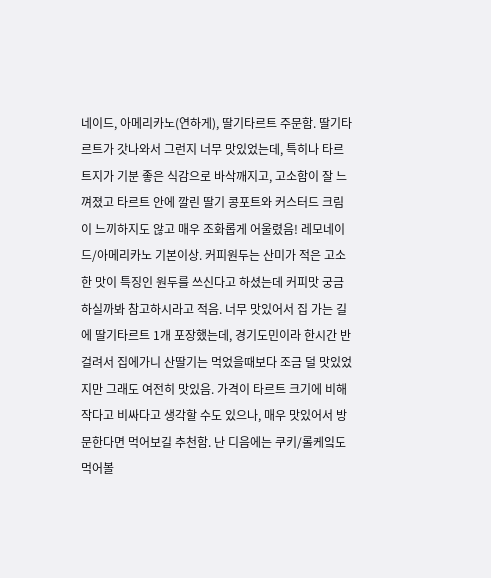네이드, 아메리카노(연하게), 딸기타르트 주문함. 딸기타르트가 갓나와서 그런지 너무 맛있었는데, 특히나 타르트지가 기분 좋은 식감으로 바삭깨지고, 고소함이 잘 느껴졌고 타르트 안에 깔린 딸기 콩포트와 커스터드 크림이 느끼하지도 않고 매우 조화롭게 어울렸음! 레모네이드/아메리카노 기본이상. 커피원두는 산미가 적은 고소한 맛이 특징인 원두를 쓰신다고 하셨는데 커피맛 궁금하실까봐 참고하시라고 적음. 너무 맛있어서 집 가는 길에 딸기타르트 1개 포장했는데, 경기도민이라 한시간 반 걸려서 집에가니 산딸기는 먹었을때보다 조금 덜 맛있었지만 그래도 여전히 맛있음. 가격이 타르트 크기에 비해 작다고 비싸다고 생각할 수도 있으나, 매우 맛있어서 방문한다면 먹어보길 추천함. 난 디음에는 쿠키/롤케잌도 먹어볼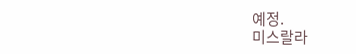예정.
미스랄라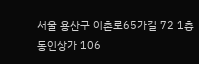서울 용산구 이촌로65가길 72 1층 동인상가 106